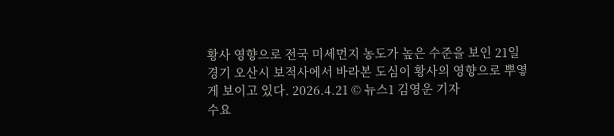황사 영향으로 전국 미세먼지 농도가 높은 수준을 보인 21일 경기 오산시 보적사에서 바라본 도심이 황사의 영향으로 뿌옇게 보이고 있다. 2026.4.21 © 뉴스1 김영운 기자
수요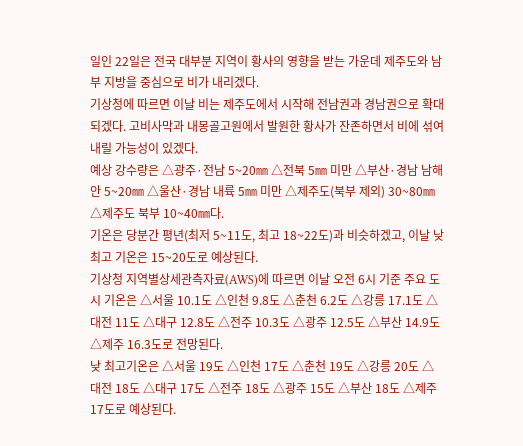일인 22일은 전국 대부분 지역이 황사의 영향을 받는 가운데 제주도와 남부 지방을 중심으로 비가 내리겠다.
기상청에 따르면 이날 비는 제주도에서 시작해 전남권과 경남권으로 확대되겠다. 고비사막과 내몽골고원에서 발원한 황사가 잔존하면서 비에 섞여 내릴 가능성이 있겠다.
예상 강수량은 △광주·전남 5~20㎜ △전북 5㎜ 미만 △부산·경남 남해안 5~20㎜ △울산·경남 내륙 5㎜ 미만 △제주도(북부 제외) 30~80㎜ △제주도 북부 10~40㎜다.
기온은 당분간 평년(최저 5~11도, 최고 18~22도)과 비슷하겠고, 이날 낮 최고 기온은 15~20도로 예상된다.
기상청 지역별상세관측자료(AWS)에 따르면 이날 오전 6시 기준 주요 도시 기온은 △서울 10.1도 △인천 9.8도 △춘천 6.2도 △강릉 17.1도 △대전 11도 △대구 12.8도 △전주 10.3도 △광주 12.5도 △부산 14.9도 △제주 16.3도로 전망된다.
낮 최고기온은 △서울 19도 △인천 17도 △춘천 19도 △강릉 20도 △대전 18도 △대구 17도 △전주 18도 △광주 15도 △부산 18도 △제주 17도로 예상된다.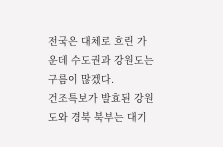전국은 대체로 흐린 가운데 수도권과 강원도는 구름이 많겠다.
건조특보가 발효된 강원도와 경북 북부는 대기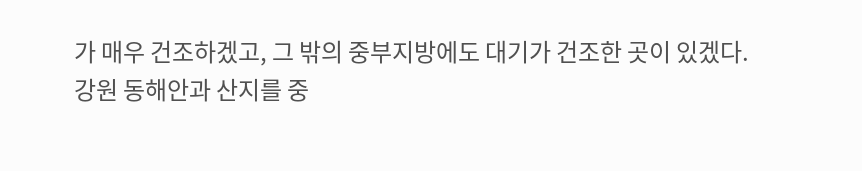가 매우 건조하겠고, 그 밖의 중부지방에도 대기가 건조한 곳이 있겠다.
강원 동해안과 산지를 중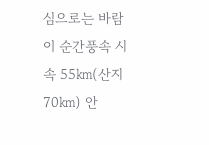심으로는 바람이 순간풍속 시속 55㎞(산지 70㎞) 안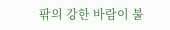팎의 강한 바람이 불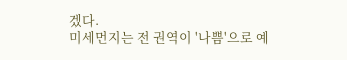겠다.
미세먼지는 전 권역이 '나쁨'으로 예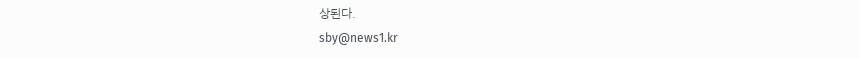상된다.
sby@news1.kr